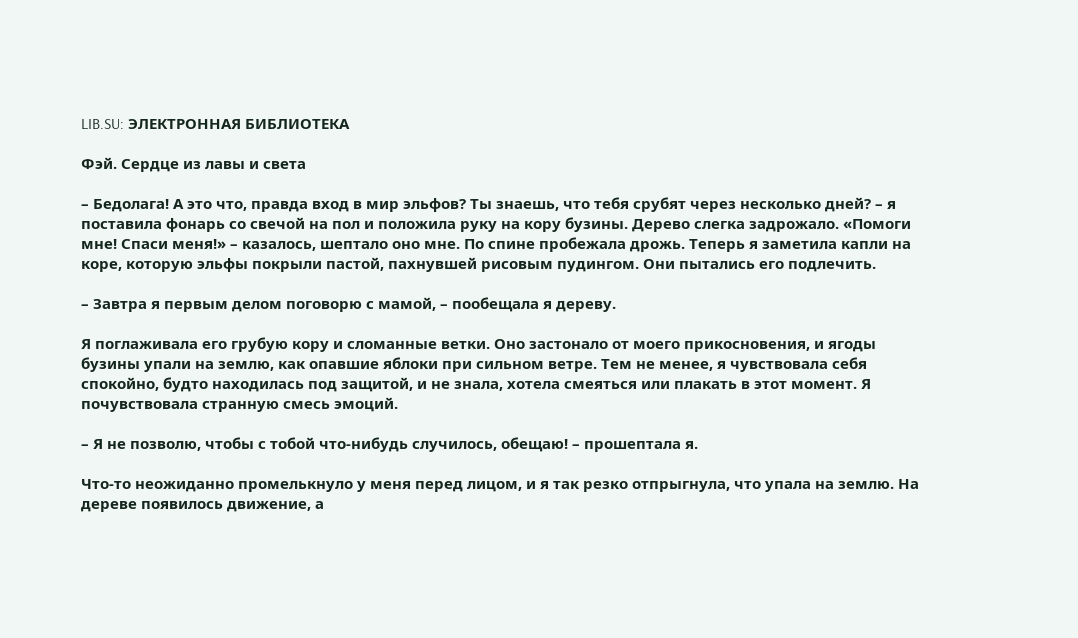LIB.SU: ЭЛЕКТРОННАЯ БИБЛИОТЕКА

Фэй. Сердце из лавы и света

– Бедолага! А это что, правда вход в мир эльфов? Ты знаешь, что тебя срубят через несколько дней? – я поставила фонарь со свечой на пол и положила руку на кору бузины. Дерево слегка задрожало. «Помоги мне! Спаси меня!» – казалось, шептало оно мне. По спине пробежала дрожь. Теперь я заметила капли на коре, которую эльфы покрыли пастой, пахнувшей рисовым пудингом. Они пытались его подлечить.

– Завтра я первым делом поговорю с мамой, – пообещала я дереву.

Я поглаживала его грубую кору и сломанные ветки. Оно застонало от моего прикосновения, и ягоды бузины упали на землю, как опавшие яблоки при сильном ветре. Тем не менее, я чувствовала себя спокойно, будто находилась под защитой, и не знала, хотела смеяться или плакать в этот момент. Я почувствовала странную смесь эмоций.

– Я не позволю, чтобы с тобой что‑нибудь случилось, обещаю! – прошептала я.

Что‑то неожиданно промелькнуло у меня перед лицом, и я так резко отпрыгнула, что упала на землю. На дереве появилось движение, а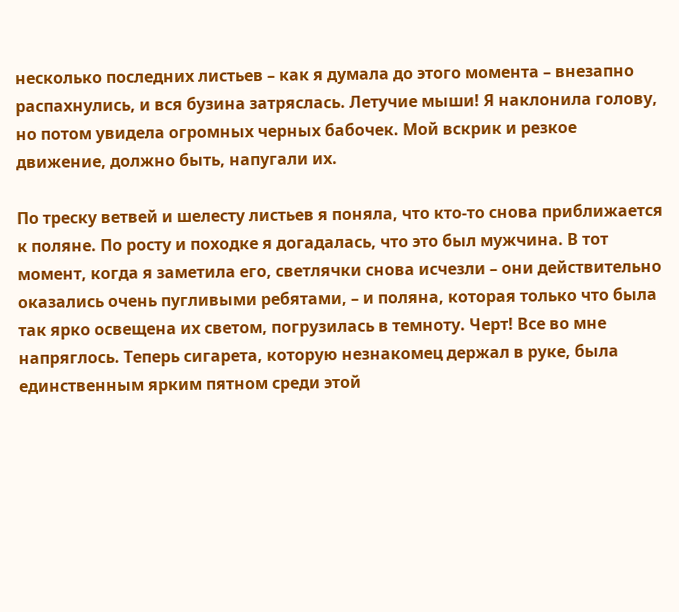несколько последних листьев – как я думала до этого момента – внезапно распахнулись, и вся бузина затряслась. Летучие мыши! Я наклонила голову, но потом увидела огромных черных бабочек. Мой вскрик и резкое движение, должно быть, напугали их.

По треску ветвей и шелесту листьев я поняла, что кто‑то снова приближается к поляне. По росту и походке я догадалась, что это был мужчина. В тот момент, когда я заметила его, светлячки снова исчезли – они действительно оказались очень пугливыми ребятами, – и поляна, которая только что была так ярко освещена их светом, погрузилась в темноту. Черт! Все во мне напряглось. Теперь сигарета, которую незнакомец держал в руке, была единственным ярким пятном среди этой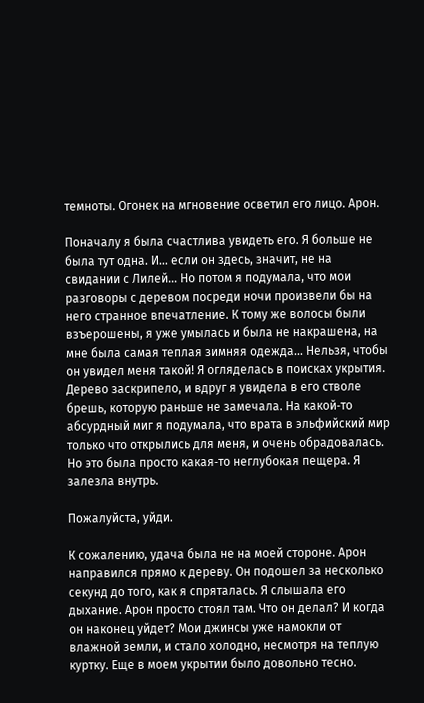темноты. Огонек на мгновение осветил его лицо. Арон.

Поначалу я была счастлива увидеть его. Я больше не была тут одна. И… если он здесь, значит, не на свидании с Лилей… Но потом я подумала, что мои разговоры с деревом посреди ночи произвели бы на него странное впечатление. К тому же волосы были взъерошены, я уже умылась и была не накрашена, на мне была самая теплая зимняя одежда… Нельзя, чтобы он увидел меня такой! Я огляделась в поисках укрытия. Дерево заскрипело, и вдруг я увидела в его стволе брешь, которую раньше не замечала. На какой‑то абсурдный миг я подумала, что врата в эльфийский мир только что открылись для меня, и очень обрадовалась. Но это была просто какая‑то неглубокая пещера. Я залезла внутрь.

Пожалуйста, уйди.

К сожалению, удача была не на моей стороне. Арон направился прямо к дереву. Он подошел за несколько секунд до того, как я спряталась. Я слышала его дыхание. Арон просто стоял там. Что он делал? И когда он наконец уйдет? Мои джинсы уже намокли от влажной земли, и стало холодно, несмотря на теплую куртку. Еще в моем укрытии было довольно тесно.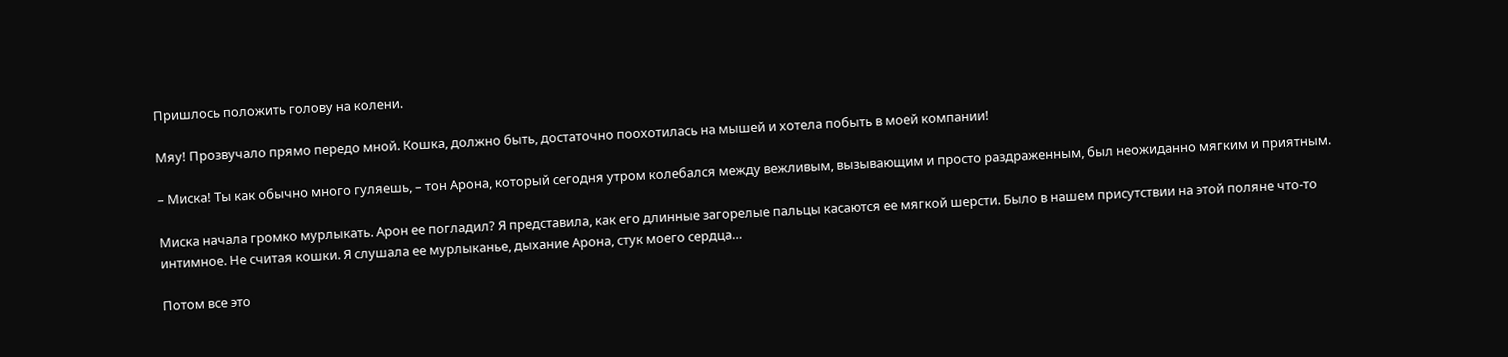Пришлось положить голову на колени.

Мяу! Прозвучало прямо передо мной. Кошка, должно быть, достаточно поохотилась на мышей и хотела побыть в моей компании!

– Миска! Ты как обычно много гуляешь, – тон Арона, который сегодня утром колебался между вежливым, вызывающим и просто раздраженным, был неожиданно мягким и приятным.

Миска начала громко мурлыкать. Арон ее погладил? Я представила, как его длинные загорелые пальцы касаются ее мягкой шерсти. Было в нашем присутствии на этой поляне что‑то интимное. Не считая кошки. Я слушала ее мурлыканье, дыхание Арона, стук моего сердца…

Потом все это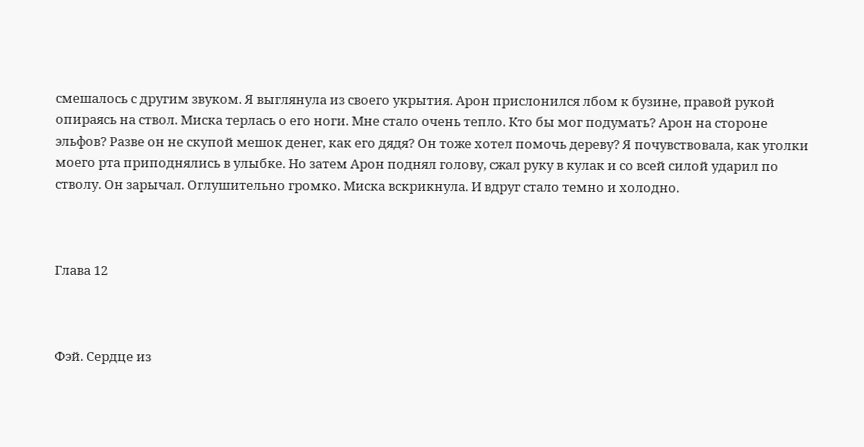смешалось с другим звуком. Я выглянула из своего укрытия. Арон прислонился лбом к бузине, правой рукой опираясь на ствол. Миска терлась о его ноги. Мне стало очень тепло. Кто бы мог подумать? Арон на стороне эльфов? Разве он не скупой мешок денег, как его дядя? Он тоже хотел помочь дереву? Я почувствовала, как уголки моего рта приподнялись в улыбке. Но затем Арон поднял голову, сжал руку в кулак и со всей силой ударил по стволу. Он зарычал. Оглушительно громко. Миска вскрикнула. И вдруг стало темно и холодно.



Глава 12



Фэй. Сердце из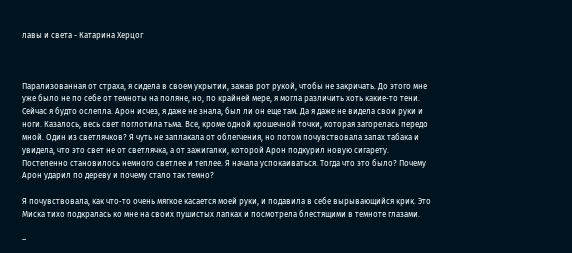лавы и света - Катарина Херцог



Парализованная от страха, я сидела в своем укрытии, зажав рот рукой, чтобы не закричать. До этого мне уже было не по себе от темноты на поляне, но, по крайней мере, я могла различить хоть какие‑то тени. Сейчас я будто ослепла. Арон исчез, я даже не знала, был ли он еще там. Да я даже не видела свои руки и ноги. Казалось, весь свет поглотила тьма. Все, кроме одной крошечной точки, которая загорелась передо мной. Один из светлячков? Я чуть не заплакала от облегчения, но потом почувствовала запах табака и увидела, что это свет не от светлячка, а от зажигалки, которой Арон подкурил новую сигарету. Постепенно становилось немного светлее и теплее. Я начала успокаиваться. Тогда что это было? Почему Арон ударил по дереву и почему стало так темно?

Я почувствовала, как что‑то очень мягкое касается моей руки, и подавила в себе вырывающийся крик. Это Миска тихо подкралась ко мне на своих пушистых лапках и посмотрела блестящими в темноте глазами.

–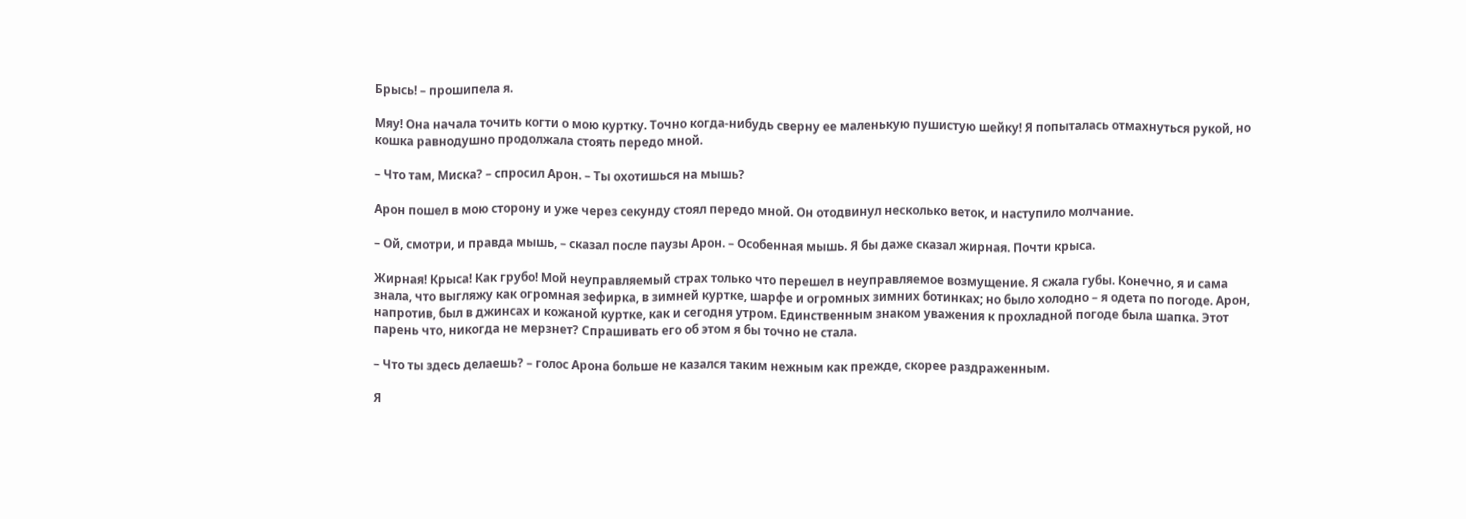Брысь! – прошипела я.

Мяу! Она начала точить когти о мою куртку. Точно когда‑нибудь сверну ее маленькую пушистую шейку! Я попыталась отмахнуться рукой, но кошка равнодушно продолжала стоять передо мной.

– Что там, Миска? – спросил Арон. – Ты охотишься на мышь?

Арон пошел в мою сторону и уже через секунду стоял передо мной. Он отодвинул несколько веток, и наступило молчание.

– Ой, смотри, и правда мышь, – сказал после паузы Арон. – Особенная мышь. Я бы даже сказал жирная. Почти крыса.

Жирная! Крыса! Как грубо! Мой неуправляемый страх только что перешел в неуправляемое возмущение. Я сжала губы. Конечно, я и сама знала, что выгляжу как огромная зефирка, в зимней куртке, шарфе и огромных зимних ботинках; но было холодно – я одета по погоде. Арон, напротив, был в джинсах и кожаной куртке, как и сегодня утром. Единственным знаком уважения к прохладной погоде была шапка. Этот парень что, никогда не мерзнет? Спрашивать его об этом я бы точно не стала.

– Что ты здесь делаешь? – голос Арона больше не казался таким нежным как прежде, скорее раздраженным.

Я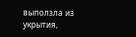выползла из укрытия,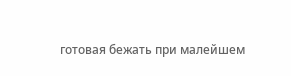готовая бежать при малейшем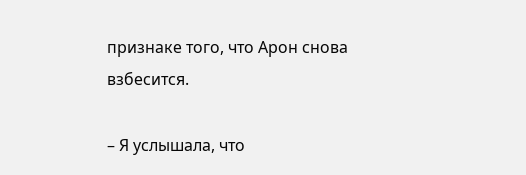признаке того, что Арон снова взбесится.

– Я услышала, что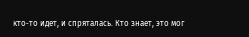кто‑то идет, и спряталась. Кто знает, это мог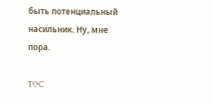быть потенциальный насильник. Ну, мне пора.

TOC